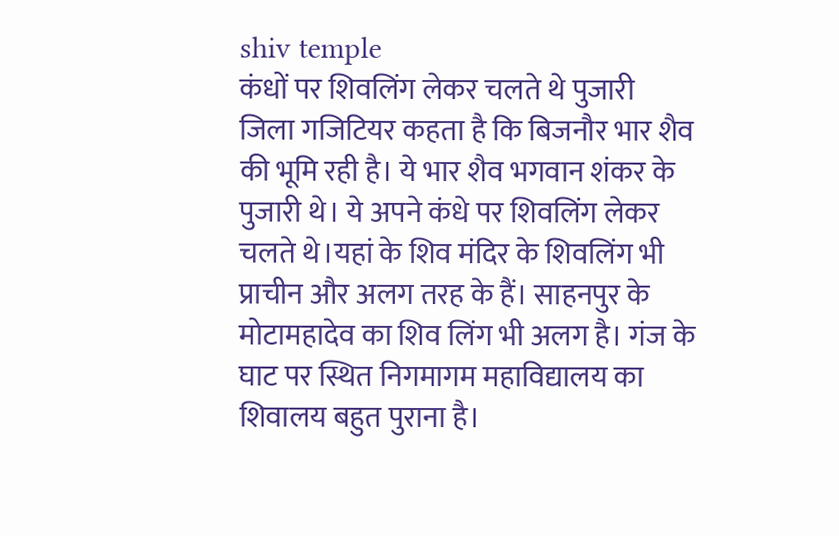shiv temple
कंधों पर शिवलिंग लेकर चलते थे पुजारी
जिला गजिटियर कहता है कि बिजनौर भार शैव की भूमि रही है। ये भार शैव भगवान शंकर के पुजारी थे। ये अपने कंधे पर शिवलिंग लेकर चलते थे।यहां के शिव मंदिर के शिवलिंग भी प्राचीन और अलग तरह के हैं। साहनपुर के मोटामहादेव का शिव लिंग भी अलग है। गंज के घाट पर स्थित निगमागम महाविद्यालय का शिवालय बहुत पुराना है।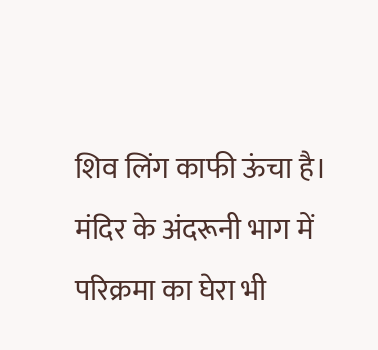शिव लिंग काफी ऊंचा है। मंदिर के अंदरूनी भाग में परिक्रमा का घेरा भी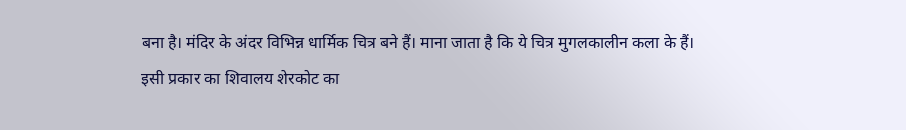बना है। मंदिर के अंदर विभिन्न धार्मिक चित्र बने हैं। माना जाता है कि ये चित्र मुगलकालीन कला के हैं।
इसी प्रकार का शिवालय शेरकोट का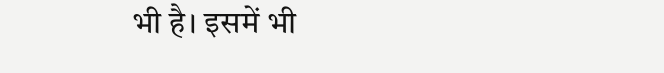भी है। इसमें भी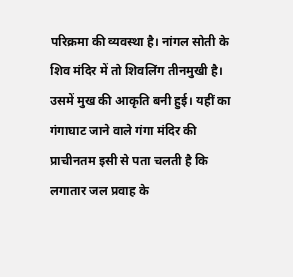परिक्रमा की व्यवस्था है। नांगल सोती के शिव मंदिर में तो शिवलिंग तीनमुखी है। उसमें मुख की आकृति बनी हुई। यहीं का गंगाघाट जाने वाले गंगा मंदिर की प्राचीनतम इसी से पता चलती है कि लगातार जल प्रवाह के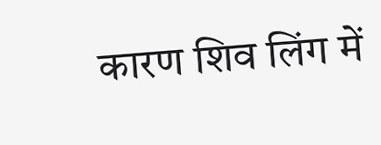कारण शिव लिंग में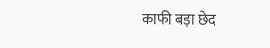काफी बड़ा छेद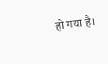हो गया है।